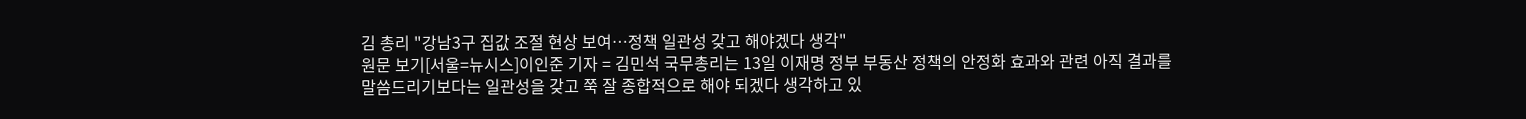김 총리 "강남3구 집값 조절 현상 보여…정책 일관성 갖고 해야겠다 생각"
원문 보기[서울=뉴시스]이인준 기자 = 김민석 국무총리는 13일 이재명 정부 부동산 정책의 안정화 효과와 관련 아직 결과를 말씀드리기보다는 일관성을 갖고 쭉 잘 종합적으로 해야 되겠다 생각하고 있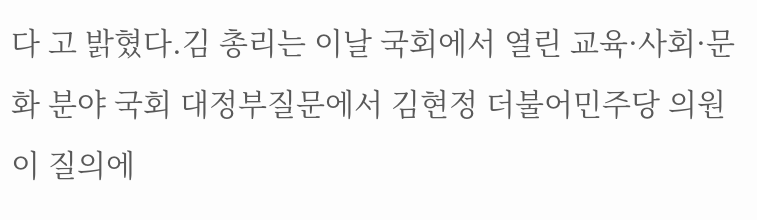다 고 밝혔다.김 총리는 이날 국회에서 열린 교육·사회·문화 분야 국회 대정부질문에서 김현정 더불어민주당 의원이 질의에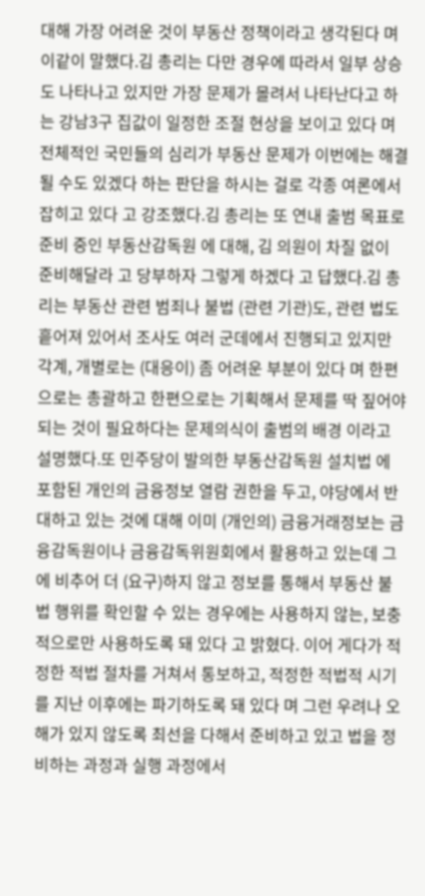대해 가장 어려운 것이 부동산 정책이라고 생각된다 며 이같이 말했다.김 총리는 다만 경우에 따라서 일부 상승도 나타나고 있지만 가장 문제가 몰려서 나타난다고 하는 강남3구 집값이 일정한 조절 현상을 보이고 있다 며 전체적인 국민들의 심리가 부동산 문제가 이번에는 해결될 수도 있겠다 하는 판단을 하시는 걸로 각종 여론에서 잡히고 있다 고 강조했다.김 총리는 또 연내 출범 목표로 준비 중인 부동산감독원 에 대해, 김 의원이 차질 없이 준비해달라 고 당부하자 그렇게 하겠다 고 답했다.김 총리는 부동산 관련 범죄나 불법 (관련 기관)도, 관련 법도 흩어져 있어서 조사도 여러 군데에서 진행되고 있지만 각계, 개별로는 (대응이) 좀 어려운 부분이 있다 며 한편으로는 총괄하고 한편으로는 기획해서 문제를 딱 짚어야 되는 것이 필요하다는 문제의식이 출범의 배경 이라고 설명했다.또 민주당이 발의한 부동산감독원 설치법 에 포함된 개인의 금융정보 열람 권한을 두고, 야당에서 반대하고 있는 것에 대해 이미 (개인의) 금융거래정보는 금융감독원이나 금융감독위원회에서 활용하고 있는데 그에 비추어 더 (요구)하지 않고 정보를 통해서 부동산 불법 행위를 확인할 수 있는 경우에는 사용하지 않는, 보충적으로만 사용하도록 돼 있다 고 밝혔다. 이어 게다가 적정한 적법 절차를 거쳐서 통보하고, 적정한 적법적 시기를 지난 이후에는 파기하도록 돼 있다 며 그런 우려나 오해가 있지 않도록 최선을 다해서 준비하고 있고 법을 정비하는 과정과 실행 과정에서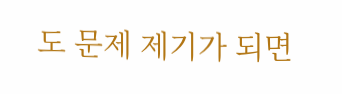도 문제 제기가 되면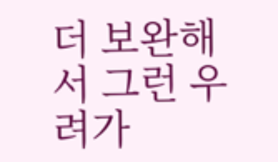더 보완해서 그런 우려가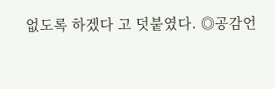없도록 하겠다 고 덧붙였다. ◎공감언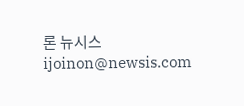론 뉴시스 ijoinon@newsis.com